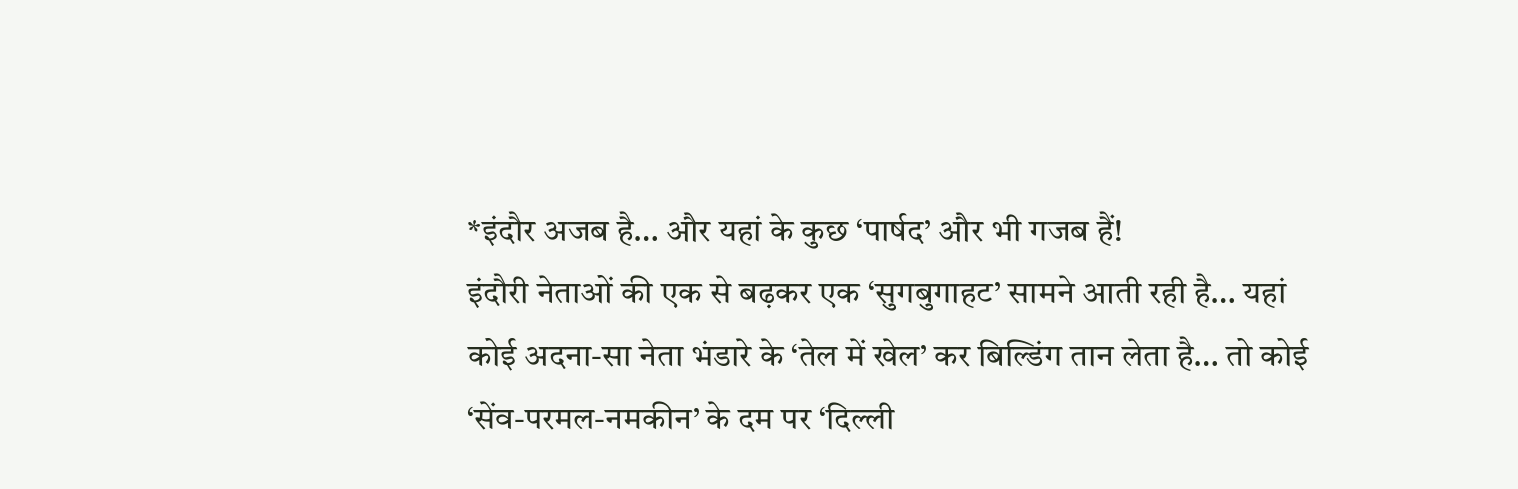*इंदौर अजब है… और यहां के कुछ ‘पार्षद’ और भी गजब हैं!
इंदौरी नेताओं की एक से बढ़कर एक ‘सुगबुगाहट’ सामने आती रही है… यहां कोई अदना-सा नेता भंडारे के ‘तेल में खेल’ कर बिल्डिंग तान लेता है… तो कोई ‘सेंव-परमल-नमकीन’ के दम पर ‘दिल्ली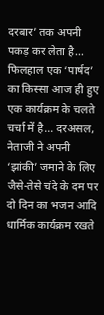दरबार’ तक अपनी पकड़ कर लेता है… फिलहाल एक ‘पार्षद’ का किस्सा आज ही हुए एक कार्यक्रम के चलते चर्चा में है… दरअसल, नेताजी ने अपनी ‘झांकी’ जमाने के लिए जैसे-तेसे चंदे के दम पर दो दिन का भजन आदि धार्मिक कार्यक्रम रखते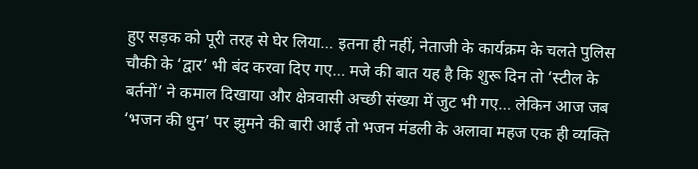हुए सड़क को पूरी तरह से घेर लिया… इतना ही नहीं, नेताजी के कार्यक्रम के चलते पुलिस चौकी के ‘द्वार’ भी बंद करवा दिए गए… मजे की बात यह है कि शुरू दिन तो ‘स्टील के बर्तनों’ ने कमाल दिखाया और क्षेत्रवासी अच्छी संख्या में जुट भी गए… लेकिन आज जब ‘भजन की धुन’ पर झुमने की बारी आई तो भजन मंडली के अलावा महज एक ही व्यक्ति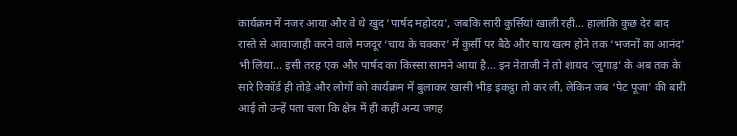कार्यक्रम में नजर आया और वे थे खुद ‘पार्षद महोदय’, जबकि सारी कुर्सियां खाली रही… हालांकि कुछ देर बाद रास्ते से आवाजाही करने वाले मजदूर ‘चाय के चक्कर’ में कुर्सी पर बैठे और चाय खत्म होने तक ‘भजनों का आनंद’ भी लिया… इसी तरह एक और पार्षद का किस्सा सामने आया है… इन नेताजी ने तो शायद ‘जुगाड़’ के अब तक के सारे रिकॉर्ड ही तोड़े और लोगों को कार्यक्रम में बुलाकर खासी भीड़ इकट्ठा तो कर ली, लेकिन जब ‘पेट पूजा’ की बारी आई तो उन्हें पता चला कि क्षेत्र में ही कहीं अन्य जगह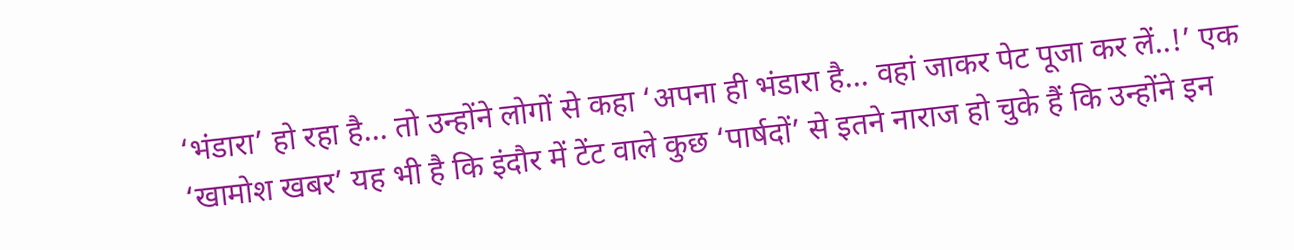‘भंडारा’ हो रहा है… तो उन्होंने लोगों से कहा ‘अपना ही भंडारा है… वहां जाकर पेट पूजा कर लें..!’ एक ‘खामोश खबर’ यह भी है कि इंदौर में टेंट वाले कुछ ‘पार्षदों’ से इतने नाराज हो चुके हैं कि उन्होंने इन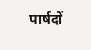पार्षदों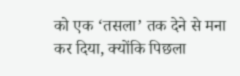को एक ‘तसला’ तक देने से मना कर दिया, क्योंकि पिछला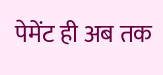पेमेंट ही अब तक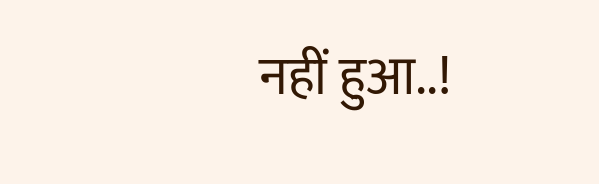नहीं हुआ..!